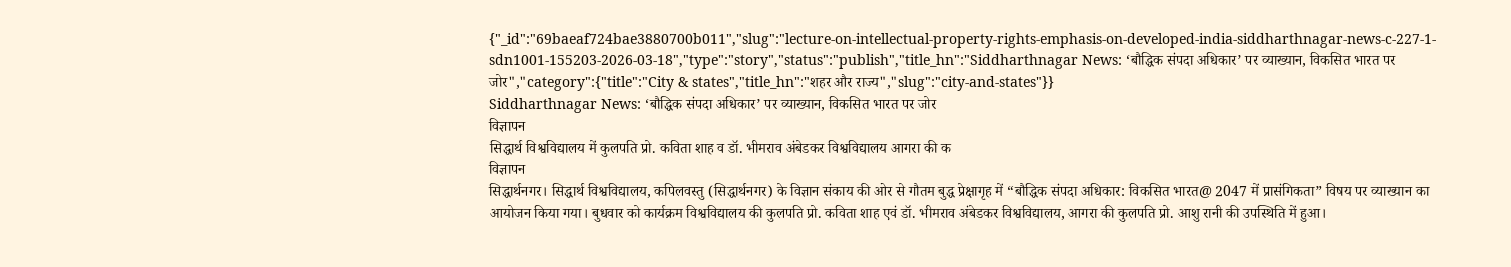{"_id":"69baeaf724bae3880700b011","slug":"lecture-on-intellectual-property-rights-emphasis-on-developed-india-siddharthnagar-news-c-227-1-sdn1001-155203-2026-03-18","type":"story","status":"publish","title_hn":"Siddharthnagar News: ‘बौद्धिक संपदा अधिकार’ पर व्याख्यान, विकसित भारत पर जोर","category":{"title":"City & states","title_hn":"शहर और राज्य","slug":"city-and-states"}}
Siddharthnagar News: ‘बौद्धिक संपदा अधिकार’ पर व्याख्यान, विकसित भारत पर जोर
विज्ञापन
सिद्धार्थ विश्वविद्यालय में कुलपति प्रो. कविता शाह व डॉ. भीमराव अंबेडकर विश्वविद्यालय आगरा की क
विज्ञापन
सिद्धार्थनगर। सिद्धार्थ विश्वविद्यालय, कपिलवस्तु (सिद्धार्थनगर) के विज्ञान संकाय की ओर से गौतम बुद्ध प्रेक्षागृह में “बौद्धिक संपदा अधिकार: विकसित भारत@ 2047 में प्रासंगिकता” विषय पर व्याख्यान का आयोजन किया गया। बुधवार को कार्यक्रम विश्वविद्यालय की कुलपति प्रो. कविता शाह एवं डॉ. भीमराव अंबेडकर विश्वविद्यालय, आगरा की कुलपति प्रो. आशु रानी की उपस्थिति में हुआ।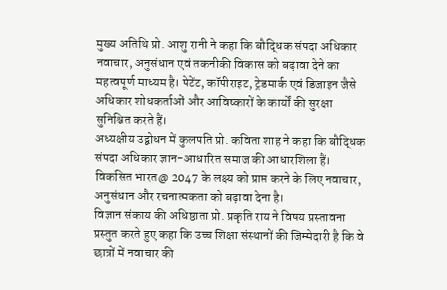मुख्य अतिथि प्रो. आशु रानी ने कहा कि बौद्धिक संपदा अधिकार नवाचार, अनुसंधान एवं तकनीकी विकास को बढ़ावा देने का महत्वपूर्ण माध्यम है। पेटेंट, कॉपीराइट, ट्रेडमार्क एवं डिजाइन जैसे अधिकार शोधकर्ताओं और आविष्कारों के कार्यों की सुरक्षा सुनिश्चित करते हैं।
अध्यक्षीय उद्बोधन में कुलपति प्रो. कविता शाह ने कहा कि बौद्धिक संपदा अधिकार ज्ञान-आधारित समाज की आधारशिला हैं। विकसित भारत@ 2047 के लक्ष्य को प्राप्त करने के लिए नवाचार, अनुसंधान और रचनात्मकता को बढ़ावा देना है।
विज्ञान संकाय की अधिष्ठाता प्रो. प्रकृति राय ने विषय प्रस्तावना प्रस्तुत करते हुए कहा कि उच्च शिक्षा संस्थानों की जिम्मेदारी है कि वे छात्रों में नवाचार की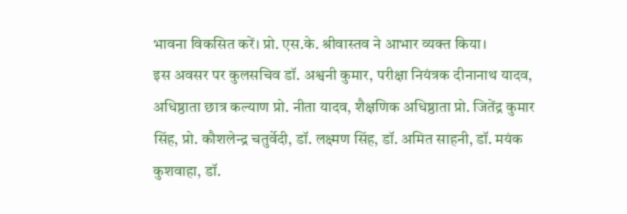भावना विकसित करें। प्रो. एस.के. श्रीवास्तव ने आभार व्यक्त किया।
इस अवसर पर कुलसचिव डॉ. अश्वनी कुमार, परीक्षा नियंत्रक दीनानाथ यादव, अधिष्ठाता छात्र कल्याण प्रो. नीता यादव, शैक्षणिक अधिष्ठाता प्रो. जितेंद्र कुमार सिंह, प्रो. कौशलेन्द्र चतुर्वेदी, डॉ. लक्ष्मण सिंह, डॉ. अमित साहनी, डॉ. मयंक कुशवाहा, डॉ.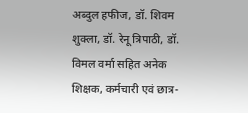अब्दुल हफीज, डॉ. शिवम शुक्ला, डॉ. रेनू त्रिपाठी, डॉ. विमल वर्मा सहित अनेक शिक्षक, कर्मचारी एवं छात्र-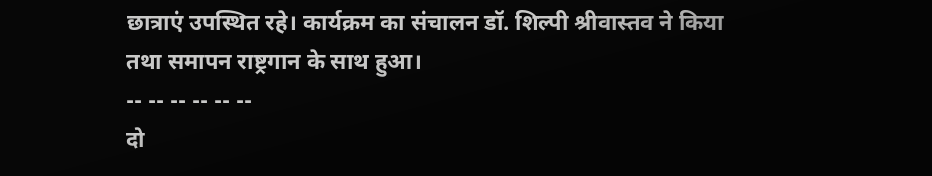छात्राएं उपस्थित रहे। कार्यक्रम का संचालन डॉ. शिल्पी श्रीवास्तव ने किया तथा समापन राष्ट्रगान के साथ हुआ।
-- -- -- -- -- --
दो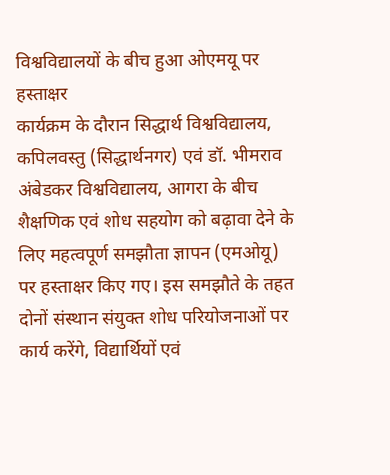विश्वविद्यालयों के बीच हुआ ओएमयू पर हस्ताक्षर
कार्यक्रम के दौरान सिद्धार्थ विश्वविद्यालय, कपिलवस्तु (सिद्धार्थनगर) एवं डॉ. भीमराव अंबेडकर विश्वविद्यालय, आगरा के बीच शैक्षणिक एवं शोध सहयोग को बढ़ावा देने के लिए महत्वपूर्ण समझौता ज्ञापन (एमओयू) पर हस्ताक्षर किए गए। इस समझौते के तहत दोनों संस्थान संयुक्त शोध परियोजनाओं पर कार्य करेंगे, विद्यार्थियों एवं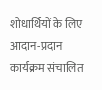शोधार्थियों के लिए आदान-प्रदान कार्यक्रम संचालित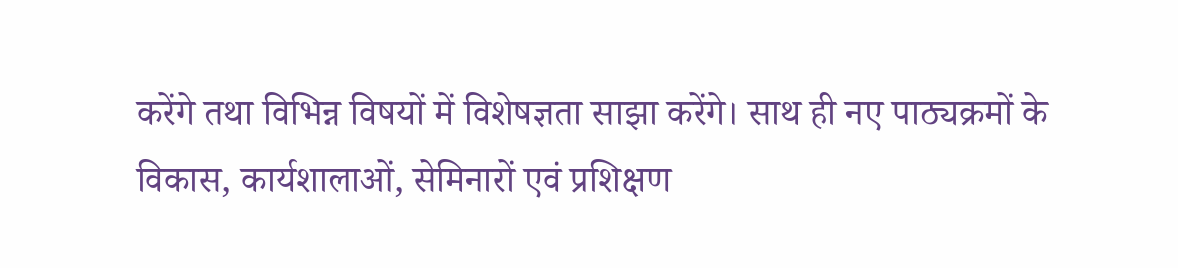करेंगे तथा विभिन्न विषयों में विशेषज्ञता साझा करेंगे। साथ ही नए पाठ्यक्रमों के विकास, कार्यशालाओं, सेमिनारों एवं प्रशिक्षण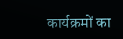कार्यक्रमों का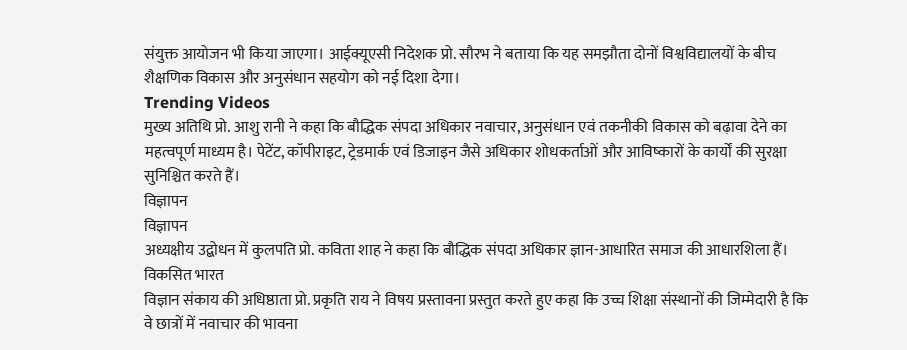संयुक्त आयोजन भी किया जाएगा। आईक्यूएसी निदेशक प्रो. सौरभ ने बताया कि यह समझौता दोनों विश्वविद्यालयों के बीच शैक्षणिक विकास और अनुसंधान सहयोग को नई दिशा देगा।
Trending Videos
मुख्य अतिथि प्रो. आशु रानी ने कहा कि बौद्धिक संपदा अधिकार नवाचार, अनुसंधान एवं तकनीकी विकास को बढ़ावा देने का महत्वपूर्ण माध्यम है। पेटेंट, कॉपीराइट, ट्रेडमार्क एवं डिजाइन जैसे अधिकार शोधकर्ताओं और आविष्कारों के कार्यों की सुरक्षा सुनिश्चित करते हैं।
विज्ञापन
विज्ञापन
अध्यक्षीय उद्बोधन में कुलपति प्रो. कविता शाह ने कहा कि बौद्धिक संपदा अधिकार ज्ञान-आधारित समाज की आधारशिला हैं। विकसित भारत
विज्ञान संकाय की अधिष्ठाता प्रो. प्रकृति राय ने विषय प्रस्तावना प्रस्तुत करते हुए कहा कि उच्च शिक्षा संस्थानों की जिम्मेदारी है कि वे छात्रों में नवाचार की भावना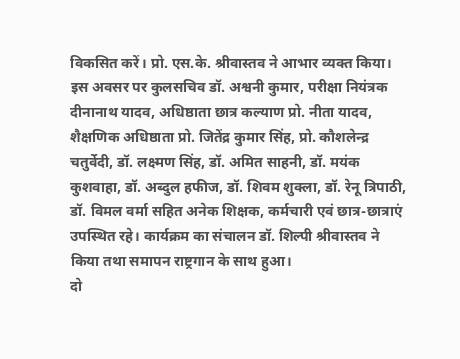विकसित करें। प्रो. एस.के. श्रीवास्तव ने आभार व्यक्त किया।
इस अवसर पर कुलसचिव डॉ. अश्वनी कुमार, परीक्षा नियंत्रक दीनानाथ यादव, अधिष्ठाता छात्र कल्याण प्रो. नीता यादव, शैक्षणिक अधिष्ठाता प्रो. जितेंद्र कुमार सिंह, प्रो. कौशलेन्द्र चतुर्वेदी, डॉ. लक्ष्मण सिंह, डॉ. अमित साहनी, डॉ. मयंक कुशवाहा, डॉ. अब्दुल हफीज, डॉ. शिवम शुक्ला, डॉ. रेनू त्रिपाठी, डॉ. विमल वर्मा सहित अनेक शिक्षक, कर्मचारी एवं छात्र-छात्राएं उपस्थित रहे। कार्यक्रम का संचालन डॉ. शिल्पी श्रीवास्तव ने किया तथा समापन राष्ट्रगान के साथ हुआ।
दो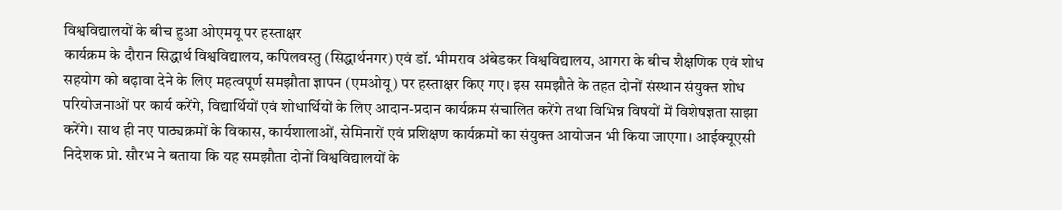विश्वविद्यालयों के बीच हुआ ओएमयू पर हस्ताक्षर
कार्यक्रम के दौरान सिद्धार्थ विश्वविद्यालय, कपिलवस्तु (सिद्धार्थनगर) एवं डॉ. भीमराव अंबेडकर विश्वविद्यालय, आगरा के बीच शैक्षणिक एवं शोध सहयोग को बढ़ावा देने के लिए महत्वपूर्ण समझौता ज्ञापन (एमओयू) पर हस्ताक्षर किए गए। इस समझौते के तहत दोनों संस्थान संयुक्त शोध परियोजनाओं पर कार्य करेंगे, विद्यार्थियों एवं शोधार्थियों के लिए आदान-प्रदान कार्यक्रम संचालित करेंगे तथा विभिन्न विषयों में विशेषज्ञता साझा करेंगे। साथ ही नए पाठ्यक्रमों के विकास, कार्यशालाओं, सेमिनारों एवं प्रशिक्षण कार्यक्रमों का संयुक्त आयोजन भी किया जाएगा। आईक्यूएसी निदेशक प्रो. सौरभ ने बताया कि यह समझौता दोनों विश्वविद्यालयों के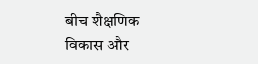बीच शैक्षणिक विकास और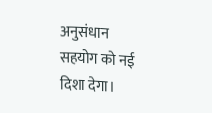अनुसंधान सहयोग को नई दिशा देगा।